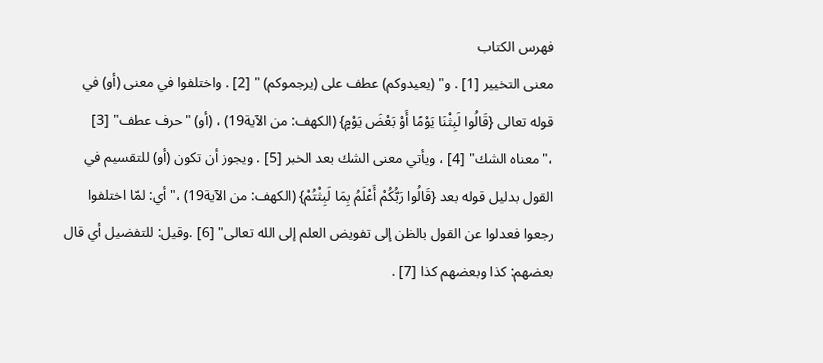فهرس الكتاب
معنى التخيير [1] . و" (يعيدوكم) عطف على (يرجموكم) " [2] . واختلفوا في معنى (أو) في قوله تعالى {قَالُوا لَبِثْنَا يَوْمًا أَوْ بَعْضَ يَوْمٍ} (الكهف: من الآية19) ، (أو) "حرف عطف" [3] ،"معناه الشك" [4] ، ويأتي معنى الشك بعد الخبر [5] . ويجوز أن تكون (أو) للتقسيم في القول بدليل قوله بعد {قَالُوا رَبُّكُمْ أَعْلَمُ بِمَا لَبِثْتُمْ} (الكهف: من الآية19) ،"أي: لمّا اختلفوا رجعوا فعدلوا عن القول بالظن إلى تفويض العلم إلى الله تعالى" [6] .وقيل: للتفضيل أي قال بعضهم: كذا وبعضهم كذا [7] .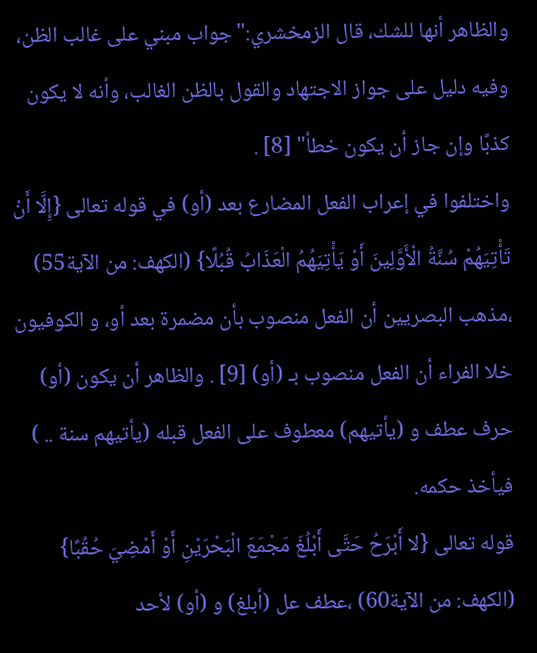والظاهر أنها للشك، قال الزمخشري:"جواب مبني على غالب الظن، وفيه دليل على جواز الاجتهاد والقول بالظن الغالب، وأنه لا يكون كذبًا وإن جاز أن يكون خطأ" [8] .
واختلفوا في إعراب الفعل المضارع بعد (أو) في قوله تعالى {إِلَّا أَنْ تَأْتِيَهُمْ سُنَّةُ الْأَوَّلِينَ أَوْ يَأْتِيَهُمُ الْعَذَابُ قُبُلًا} (الكهف: من الآية55) ،مذهب البصريين أن الفعل منصوب بأن مضمرة بعد أو، و الكوفيون خلا الفراء أن الفعل منصوب بـ (أو) [9] . والظاهر أن يكون (أو) حرف عطف و (يأتيهم) معطوف على الفعل قبله (يأتيهم سنة .. ) فيأخذ حكمه.
قوله تعالى {لا أَبْرَحُ حَتَّى أَبْلُغَ مَجْمَعَ الْبَحْرَيْنِ أَوْ أَمْضِيَ حُقُبًا} (الكهف: من الآية60) ،عطف عل (أبلغ) و (أو) لأحد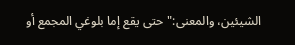الشيئين، والمعنى:"حتى يقع إما بلوغي المجمع أو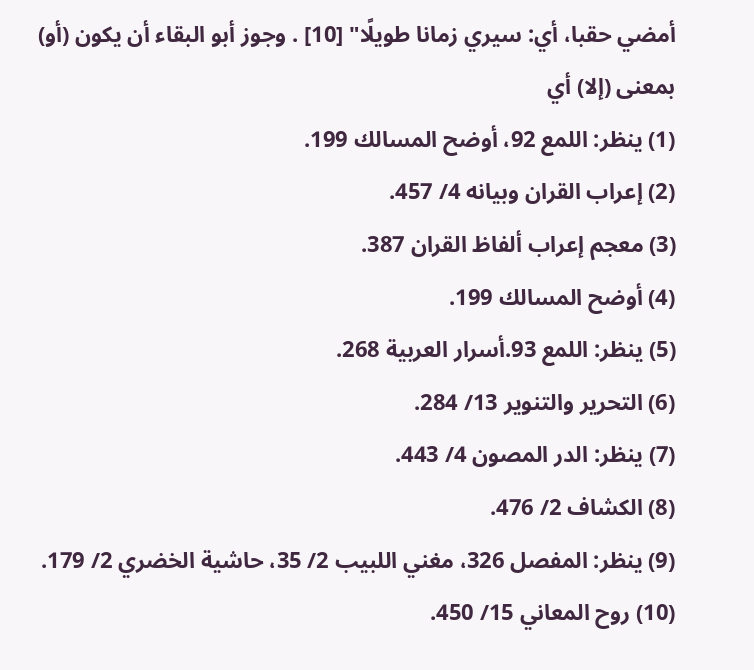أمضي حقبا، أي: سيري زمانا طويلًا" [10] . وجوز أبو البقاء أن يكون (أو) بمعنى (إلا) أي
(1) ينظر: اللمع 92، أوضح المسالك 199.
(2) إعراب القران وبيانه 4/ 457.
(3) معجم إعراب ألفاظ القران 387.
(4) أوضح المسالك 199.
(5) ينظر: اللمع 93.أسرار العربية 268.
(6) التحرير والتنوير 13/ 284.
(7) ينظر: الدر المصون 4/ 443.
(8) الكشاف 2/ 476.
(9) ينظر: المفصل 326، مغني اللبيب 2/ 35، حاشية الخضري 2/ 179.
(10) روح المعاني 15/ 450.